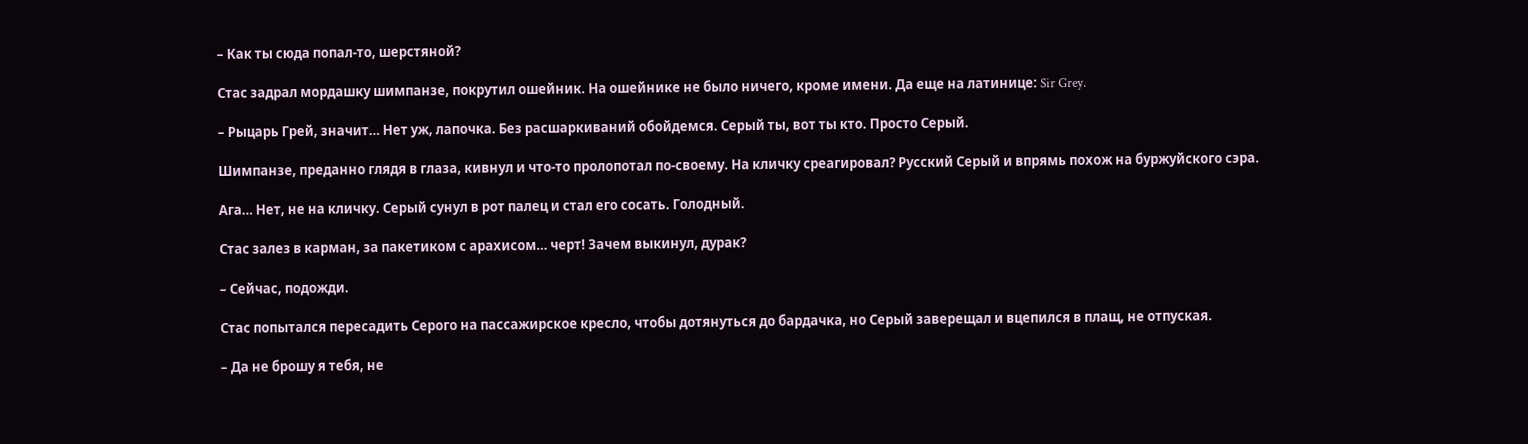– Как ты сюда попал-то, шерстяной?

Стас задрал мордашку шимпанзе, покрутил ошейник. На ошейнике не было ничего, кроме имени. Да еще на латинице: Sir Grey.

– Рыцарь Грей, значит… Нет уж, лапочка. Без расшаркиваний обойдемся. Серый ты, вот ты кто. Просто Серый.

Шимпанзе, преданно глядя в глаза, кивнул и что-то пролопотал по-своему. На кличку среагировал? Русский Серый и впрямь похож на буржуйского сэра.

Ага… Нет, не на кличку. Серый сунул в рот палец и стал его сосать. Голодный.

Стас залез в карман, за пакетиком с арахисом… черт! Зачем выкинул, дурак?

– Сейчас, подожди.

Стас попытался пересадить Серого на пассажирское кресло, чтобы дотянуться до бардачка, но Серый заверещал и вцепился в плащ, не отпуская.

– Да не брошу я тебя, не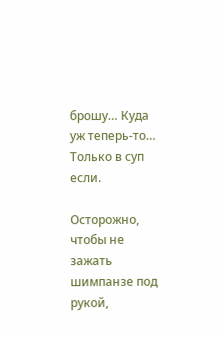брошу… Куда уж теперь-то… Только в суп если.

Осторожно, чтобы не зажать шимпанзе под рукой,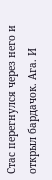Стас перегнулся через него и открыл бардачок. Ага. И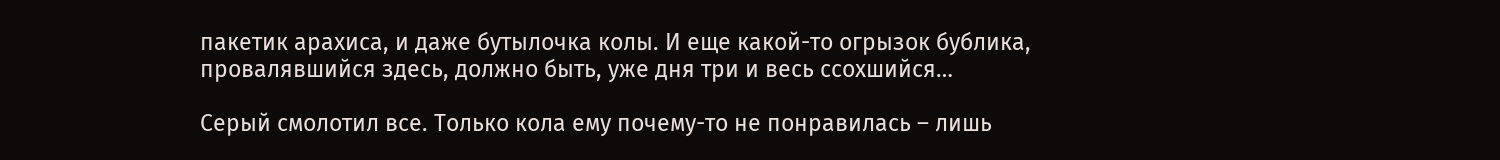пакетик арахиса, и даже бутылочка колы. И еще какой-то огрызок бублика, провалявшийся здесь, должно быть, уже дня три и весь ссохшийся…

Серый смолотил все. Только кола ему почему-то не понравилась – лишь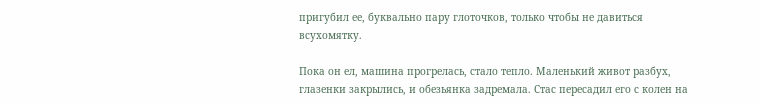пригубил ее, буквально пару глоточков, только чтобы не давиться всухомятку.

Пока он ел, машина прогрелась, стало тепло. Маленький живот разбух, глазенки закрылись, и обезьянка задремала. Стас пересадил его с колен на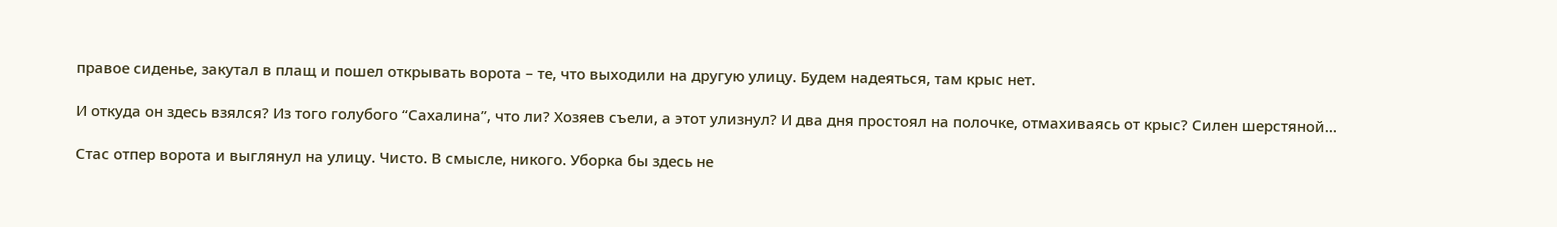правое сиденье, закутал в плащ и пошел открывать ворота – те, что выходили на другую улицу. Будем надеяться, там крыс нет.

И откуда он здесь взялся? Из того голубого “Сахалина”, что ли? Хозяев съели, а этот улизнул? И два дня простоял на полочке, отмахиваясь от крыс? Силен шерстяной…

Стас отпер ворота и выглянул на улицу. Чисто. В смысле, никого. Уборка бы здесь не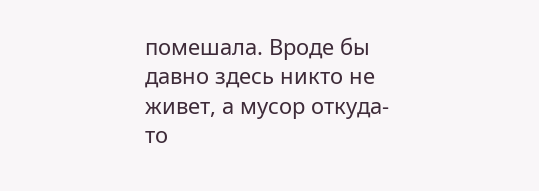помешала. Вроде бы давно здесь никто не живет, а мусор откуда-то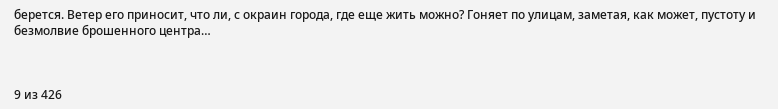берется. Ветер его приносит, что ли, с окраин города, где еще жить можно? Гоняет по улицам, заметая, как может, пустоту и безмолвие брошенного центра…



9 из 426